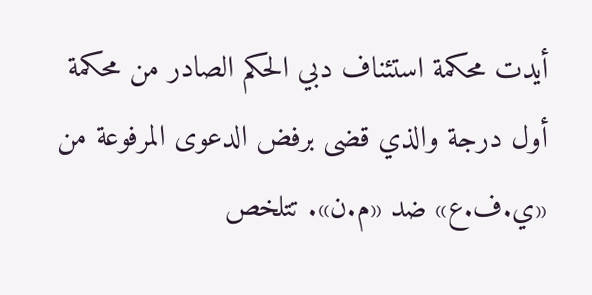أيدت محكمة استئناف دبي الحكم الصادر من محكمة أول درجة والذي قضى برفض الدعوى المرفوعة من «ي.ف.ع» ضد «م.ن». تتلخص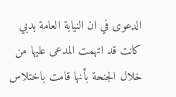الدعوى في ان النيابة العامة بدبي كانت قد اتهمت المدعى عليها من خلال الجنحة بأنها قامت باختلاس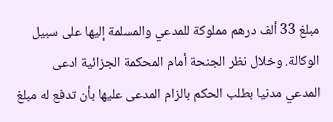مبلغ 33 ألف درهم مملوكة للمدعي والمسلمة إليها على سبيل الوكالة. وخلال نظر الجنحة أمام المحكمة الجزائية ادعى المدعي مدنيا بطلب الحكم بالزام المدعى عليها بأن تدفع له مبلغ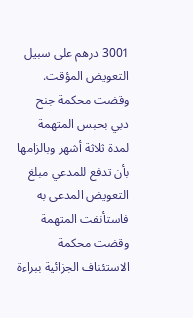3001 درهم على سبيل التعويض المؤقت. وقضت محكمة جنح دبي بحبس المتهمة لمدة ثلاثة أشهر وبالزامها بأن تدفع للمدعي مبلغ التعويض المدعى به فاستأنفت المتهمة وقضت محكمة الاستئناف الجزائية ببراءة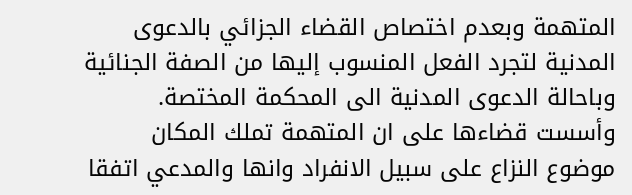المتهمة وبعدم اختصاص القضاء الجزائي بالدعوى المدنية لتجرد الفعل المنسوب إليها من الصفة الجنائية وباحالة الدعوى المدنية الى المحكمة المختصة. وأسست قضاءها على ان المتهمة تملك المكان موضوع النزاع على سبيل الانفراد وانها والمدعي اتفقا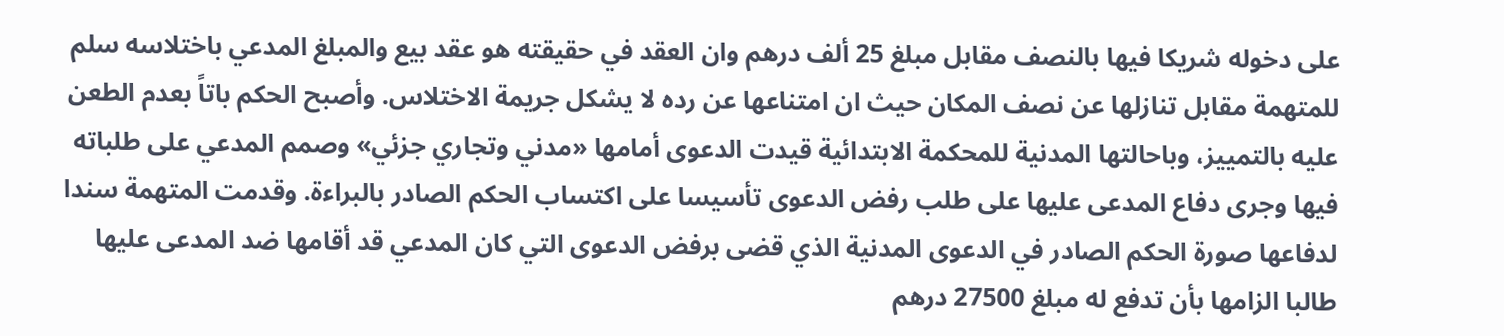على دخوله شريكا فيها بالنصف مقابل مبلغ 25 ألف درهم وان العقد في حقيقته هو عقد بيع والمبلغ المدعي باختلاسه سلم للمتهمة مقابل تنازلها عن نصف المكان حيث ان امتناعها عن رده لا يشكل جريمة الاختلاس. وأصبح الحكم باتاً بعدم الطعن عليه بالتمييز، وباحالتها المدنية للمحكمة الابتدائية قيدت الدعوى أمامها «مدني وتجاري جزئي» وصمم المدعي على طلباته فيها وجرى دفاع المدعى عليها على طلب رفض الدعوى تأسيسا على اكتساب الحكم الصادر بالبراءة. وقدمت المتهمة سندا لدفاعها صورة الحكم الصادر في الدعوى المدنية الذي قضى برفض الدعوى التي كان المدعي قد أقامها ضد المدعى عليها طالبا الزامها بأن تدفع له مبلغ 27500 درهم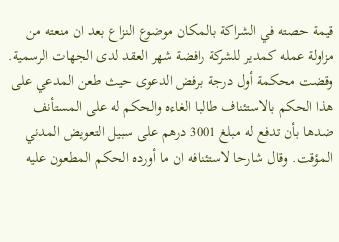قيمة حصته في الشراكة بالمكان موضوع النزاع بعد ان منعته من مزاولة عمله كمدير للشركة رافضة شهر العقد لدى الجهات الرسمية. وقضت محكمة أول درجة برفض الدعوى حيث طعن المدعي على هذا الحكم بالاستئناف طالبا الغاءه والحكم له على المستأنف ضدها بأن تدفع له مبلغ 3001 درهم على سبيل التعويض المدني المؤقت. وقال شارحا لاستئنافه ان ما أورده الحكم المطعون عليه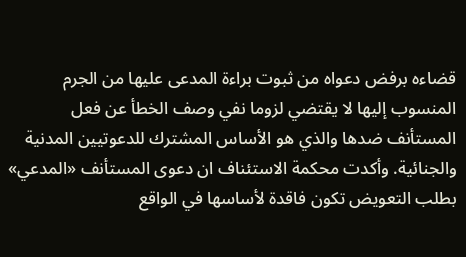قضاءه برفض دعواه من ثبوت براءة المدعى عليها من الجرم المنسوب إليها لا يقتضي لزوما نفي وصف الخطأ عن فعل المستأنف ضدها والذي هو الأساس المشترك للدعوتيين المدنية والجنائية. وأكدت محكمة الاستئناف ان دعوى المستأنف «المدعي» بطلب التعويض تكون فاقدة لأساسها في الواقع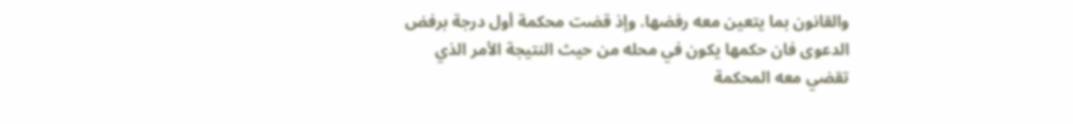والقانون بما يتعين معه رفضها. وإذ قضت محكمة أول درجة برفض الدعوى فان حكمها يكون في محله من حيث النتيجة الأمر الذي تقضي معه المحكمة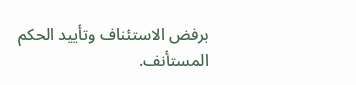برفض الاستئناف وتأييد الحكم المستأنف.